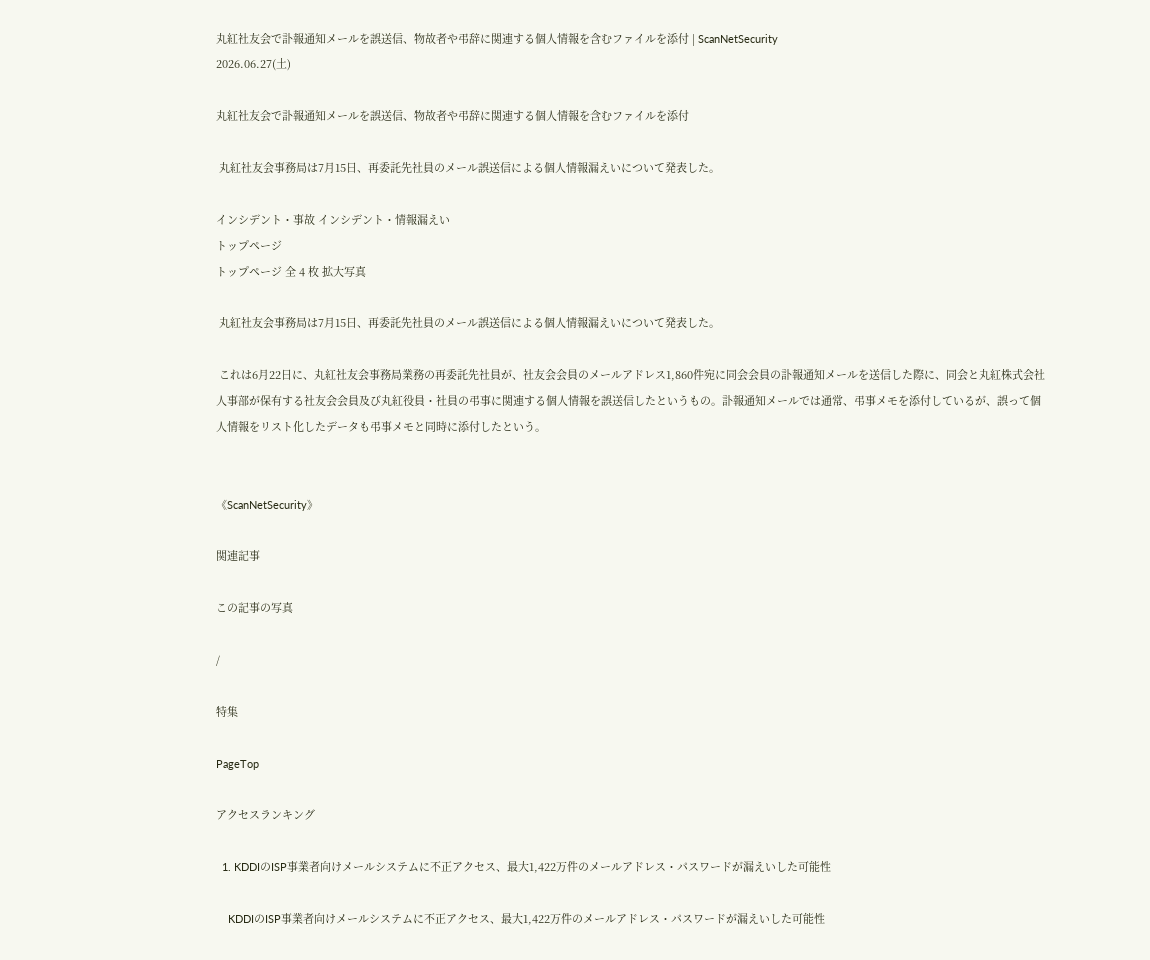丸紅社友会で訃報通知メールを誤送信、物故者や弔辞に関連する個人情報を含むファイルを添付 | ScanNetSecurity
2026.06.27(土)

丸紅社友会で訃報通知メールを誤送信、物故者や弔辞に関連する個人情報を含むファイルを添付

 丸紅社友会事務局は7月15日、再委託先社員のメール誤送信による個人情報漏えいについて発表した。

インシデント・事故 インシデント・情報漏えい
トップページ
トップページ 全 4 枚 拡大写真

 丸紅社友会事務局は7月15日、再委託先社員のメール誤送信による個人情報漏えいについて発表した。

 これは6月22日に、丸紅社友会事務局業務の再委託先社員が、社友会会員のメールアドレス1,860件宛に同会会員の訃報通知メールを送信した際に、同会と丸紅株式会社人事部が保有する社友会会員及び丸紅役員・社員の弔事に関連する個人情報を誤送信したというもの。訃報通知メールでは通常、弔事メモを添付しているが、誤って個人情報をリスト化したデータも弔事メモと同時に添付したという。


《ScanNetSecurity》

関連記事

この記事の写真

/

特集

PageTop

アクセスランキング

  1. KDDIのISP事業者向けメールシステムに不正アクセス、最大1,422万件のメールアドレス・パスワードが漏えいした可能性

    KDDIのISP事業者向けメールシステムに不正アクセス、最大1,422万件のメールアドレス・パスワードが漏えいした可能性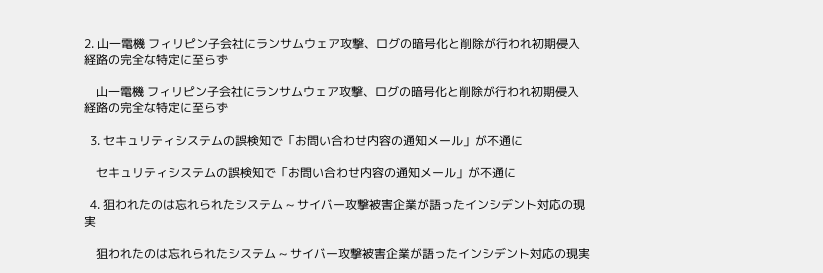2. 山一電機 フィリピン子会社にランサムウェア攻撃、ログの暗号化と削除が行われ初期侵入経路の完全な特定に至らず

    山一電機 フィリピン子会社にランサムウェア攻撃、ログの暗号化と削除が行われ初期侵入経路の完全な特定に至らず

  3. セキュリティシステムの誤検知で「お問い合わせ内容の通知メール」が不通に

    セキュリティシステムの誤検知で「お問い合わせ内容の通知メール」が不通に

  4. 狙われたのは忘れられたシステム ~ サイバー攻撃被害企業が語ったインシデント対応の現実

    狙われたのは忘れられたシステム ~ サイバー攻撃被害企業が語ったインシデント対応の現実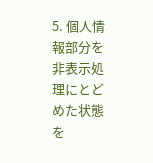5. 個人情報部分を非表示処理にとどめた状態を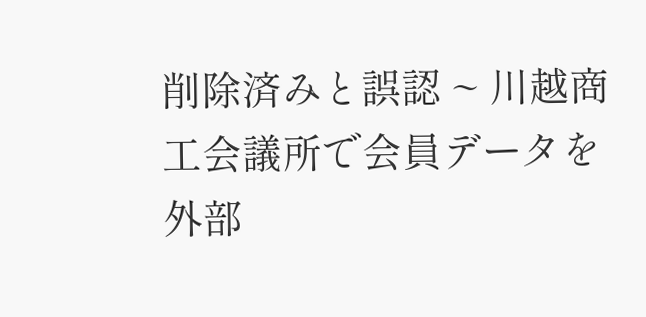削除済みと誤認 ~ 川越商工会議所で会員データを外部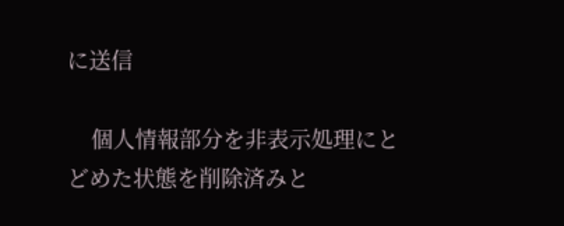に送信

    個人情報部分を非表示処理にとどめた状態を削除済みと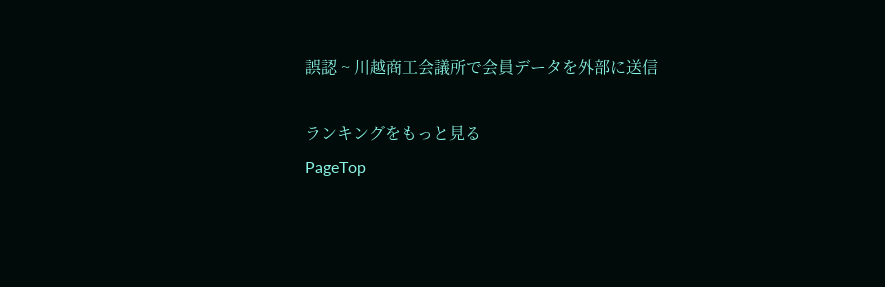誤認 ~ 川越商工会議所で会員データを外部に送信

ランキングをもっと見る
PageTop